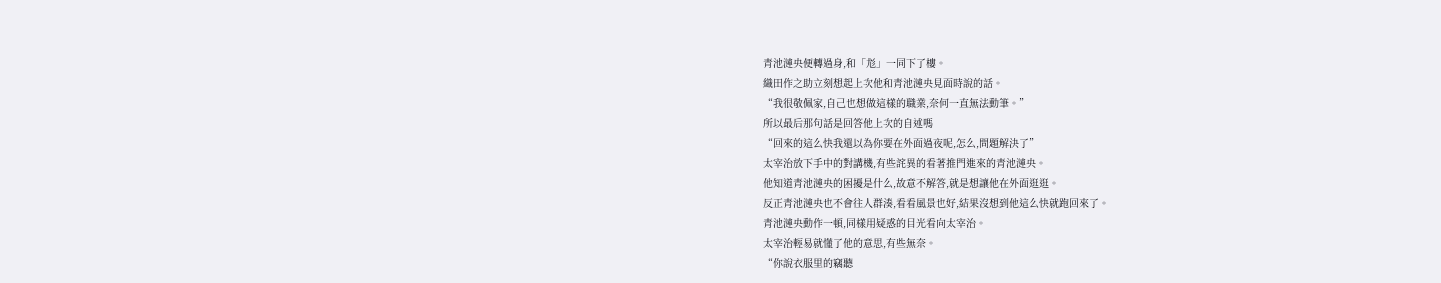青池漣央便轉過身,和「尨」一同下了樓。
織田作之助立刻想起上次他和青池漣央見面時說的話。
“我很敬佩家,自己也想做這樣的職業,奈何一直無法動筆。”
所以最后那句話是回答他上次的自述嗎
“回來的這么快我還以為你要在外面過夜呢,怎么,問題解決了”
太宰治放下手中的對講機,有些詫異的看著推門進來的青池漣央。
他知道青池漣央的困擾是什么,故意不解答,就是想讓他在外面逛逛。
反正青池漣央也不會往人群湊,看看風景也好,結果沒想到他這么快就跑回來了。
青池漣央動作一頓,同樣用疑惑的目光看向太宰治。
太宰治輕易就懂了他的意思,有些無奈。
“你說衣服里的竊聽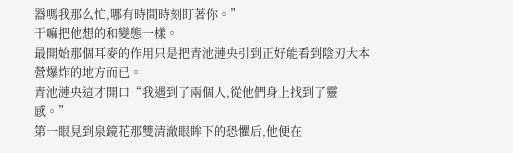器嗎我那么忙,哪有時間時刻盯著你。”
干嘛把他想的和變態一樣。
最開始那個耳麥的作用只是把青池漣央引到正好能看到陰刃大本營爆炸的地方而已。
青池漣央這才開口“我遇到了兩個人,從他們身上找到了靈感。”
第一眼見到泉鏡花那雙清澈眼眸下的恐懼后,他便在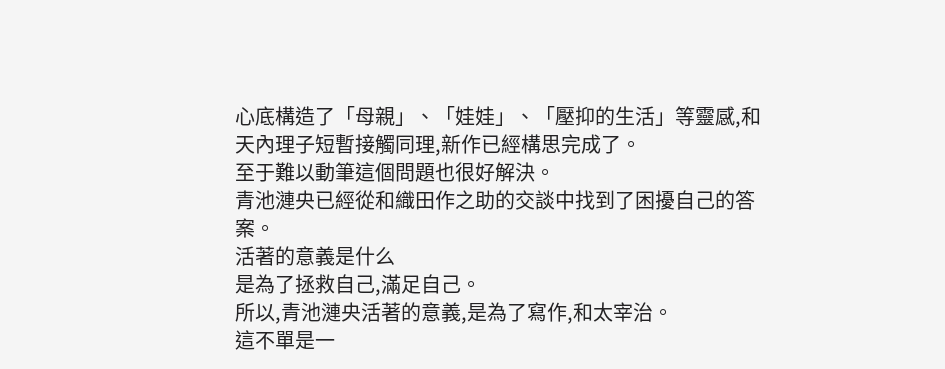心底構造了「母親」、「娃娃」、「壓抑的生活」等靈感,和天內理子短暫接觸同理,新作已經構思完成了。
至于難以動筆這個問題也很好解決。
青池漣央已經從和織田作之助的交談中找到了困擾自己的答案。
活著的意義是什么
是為了拯救自己,滿足自己。
所以,青池漣央活著的意義,是為了寫作,和太宰治。
這不單是一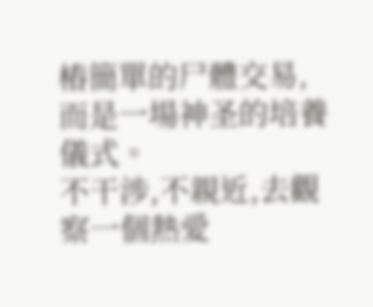樁簡單的尸體交易,而是一場神圣的培養儀式。
不干涉,不親近,去觀察一個熱愛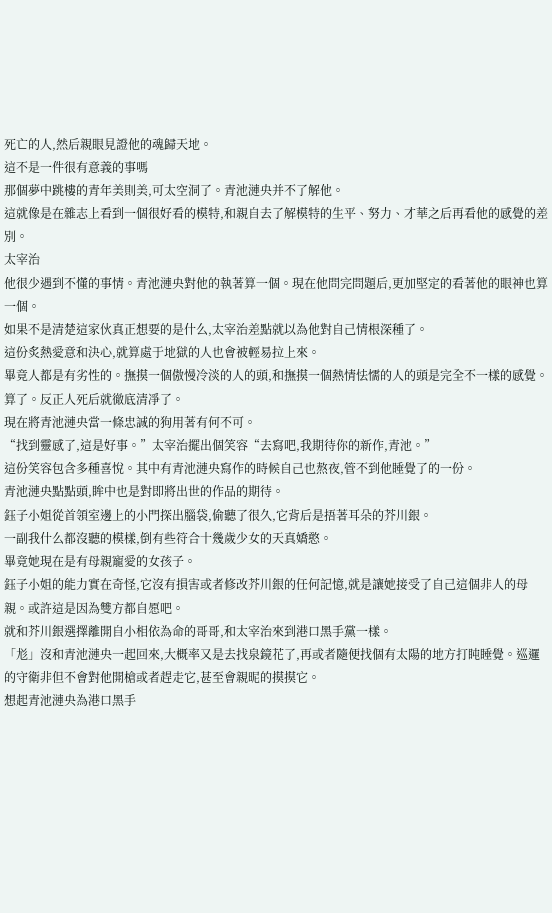死亡的人,然后親眼見證他的魂歸天地。
這不是一件很有意義的事嗎
那個夢中跳樓的青年美則美,可太空洞了。青池漣央并不了解他。
這就像是在雜志上看到一個很好看的模特,和親自去了解模特的生平、努力、才華之后再看他的感覺的差別。
太宰治
他很少遇到不懂的事情。青池漣央對他的執著算一個。現在他問完問題后,更加堅定的看著他的眼神也算一個。
如果不是清楚這家伙真正想要的是什么,太宰治差點就以為他對自己情根深種了。
這份炙熱愛意和決心,就算處于地獄的人也會被輕易拉上來。
畢竟人都是有劣性的。撫摸一個傲慢冷淡的人的頭,和撫摸一個熱情怯懦的人的頭是完全不一樣的感覺。
算了。反正人死后就徹底清凈了。
現在將青池漣央當一條忠誠的狗用著有何不可。
“找到靈感了,這是好事。”太宰治擺出個笑容“去寫吧,我期待你的新作,青池。”
這份笑容包含多種喜悅。其中有青池漣央寫作的時候自己也熬夜,管不到他睡覺了的一份。
青池漣央點點頭,眸中也是對即將出世的作品的期待。
鈺子小姐從首領室邊上的小門探出腦袋,偷聽了很久,它背后是捂著耳朵的芥川銀。
一副我什么都沒聽的模樣,倒有些符合十幾歲少女的天真嬌憨。
畢竟她現在是有母親寵愛的女孩子。
鈺子小姐的能力實在奇怪,它沒有損害或者修改芥川銀的任何記憶,就是讓她接受了自己這個非人的母親。或許這是因為雙方都自愿吧。
就和芥川銀選擇離開自小相依為命的哥哥,和太宰治來到港口黑手黨一樣。
「尨」沒和青池漣央一起回來,大概率又是去找泉鏡花了,再或者隨便找個有太陽的地方打盹睡覺。巡邏的守衛非但不會對他開槍或者趕走它,甚至會親昵的摸摸它。
想起青池漣央為港口黑手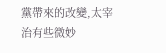黨帶來的改變,太宰治有些微妙